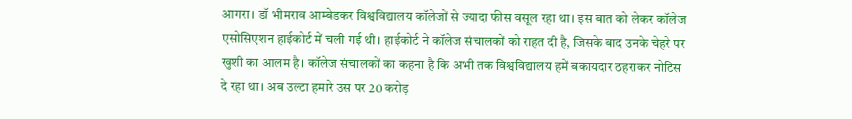आगरा। डॉ भीमराव आम्बेडकर विश्वविद्यालय कॉलेजों से ज्यादा फीस वसूल रहा था। इस बात को लेकर कॉलेज एसोसिएशन हाईकोर्ट में चली गई थी। हाईकोर्ट ने कॉलेज संचालकों को राहत दी है, जिसके बाद उनके चेहरे पर खुशी का आलम है। कॉलेज संचालकों का कहना है कि अभी तक विश्वविद्यालय हमें बकायदार ठहराकर नोटिस दे रहा था। अब उल्टा हमारे उस पर 20 करोड़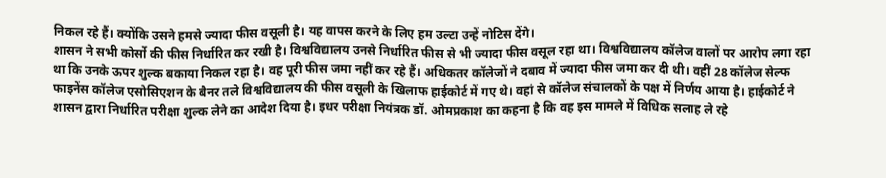निकल रहे हैं। क्योंकि उसने हमसे ज्यादा फीस वसूली है। यह वापस करने के लिए हम उल्टा उन्हें नोटिस देंगे।
शासन ने सभी कोर्सो की फीस निर्धारित कर रखी है। विश्वविद्यालय उनसे निर्धारित फीस से भी ज्यादा फीस वसूल रहा था। विश्वविद्यालय कॉलेज वालों पर आरोप लगा रहा था कि उनके ऊपर शुल्क बकाया निकल रहा है। वह पूरी फीस जमा नहीं कर रहे हैं। अधिकतर कॉलेजों ने दबाव में ज्यादा फीस जमा कर दी थी। वहीं 28 कॉलेज सेल्फ फाइनेंस कॉलेज एसोसिएशन के बैनर तले विश्वविद्यालय की फीस वसूली के खिलाफ हाईकोर्ट में गए थे। वहां से कॉलेज संचालकों के पक्ष में निर्णय आया है। हाईकोर्ट ने शासन द्वारा निर्धारित परीक्षा शुल्क लेने का आदेश दिया है। इधर परीक्षा नियंत्रक डॉ. ओमप्रकाश का कहना है कि वह इस मामले में विधिक सलाह ले रहे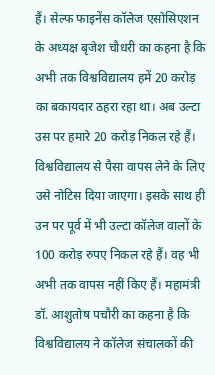हैं। सेल्फ फाइनेंस कॉलेज एसोसिएशन के अध्यक्ष बृजेश चौधरी का कहना है कि अभी तक विश्वविद्यालय हमें 20 करोड़ का बकायदार ठहरा रहा था। अब उल्टा उस पर हमारे 20 करोड़ निकल रहे हैं। विश्वविद्यालय से पैसा वापस लेने के लिए उसे नोटिस दिया जाएगा। इसके साथ ही उन पर पूर्व में भी उल्टा कॉलेज वालों के 100 करोड़ रुपए निकल रहे हैं। वह भी अभी तक वापस नहीं किए हैं। महामंत्री डॉ. आशुतोष पचौरी का कहना है कि विश्वविद्यालय ने कॉलेज संचालकों की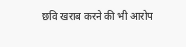छवि खराब करने की भी आरोप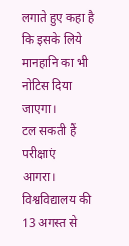लगाते हुए कहा है कि इसके लिये मानहानि का भी नोटिस दिया जाएगा।
टल सकती हैं परीक्षाएं
आगरा। विश्वविद्यालय की 13 अगस्त से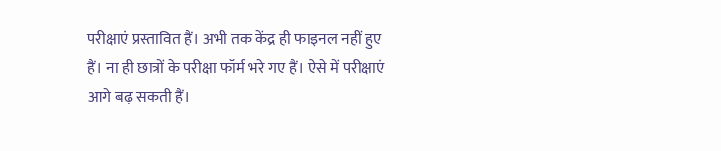परीक्षाएं प्रस्तावित हैं। अभी तक केंद्र ही फाइनल नहीं हुए हैं। ना ही छात्रों के परीक्षा फॉर्म भरे गए हैं। ऐसे में परीक्षाएं आगे बढ़ सकती हैं।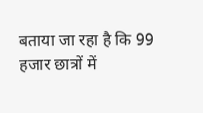बताया जा रहा है कि 99 हजार छात्रों में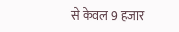से केवल 9 हजार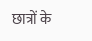छात्रों के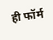ही फॉर्म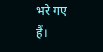भरे गए हैं।